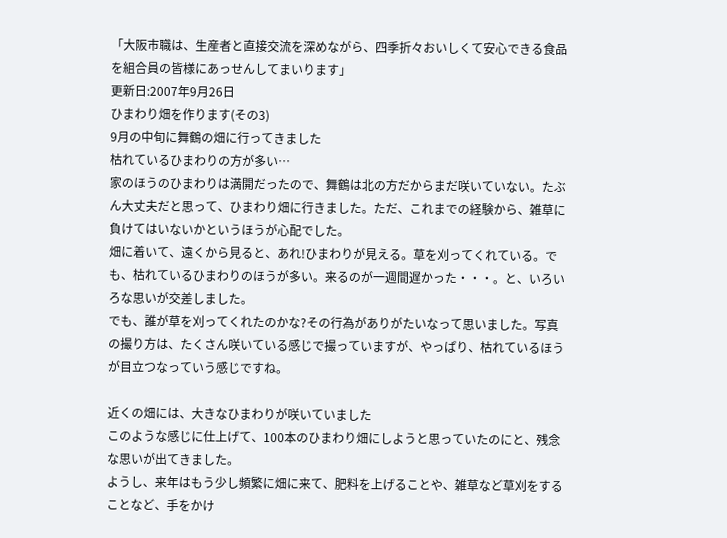「大阪市職は、生産者と直接交流を深めながら、四季折々おいしくて安心できる食品を組合員の皆様にあっせんしてまいります」
更新日:2007年9月26日
ひまわり畑を作ります(その3)
9月の中旬に舞鶴の畑に行ってきました
枯れているひまわりの方が多い…
家のほうのひまわりは満開だったので、舞鶴は北の方だからまだ咲いていない。たぶん大丈夫だと思って、ひまわり畑に行きました。ただ、これまでの経験から、雑草に負けてはいないかというほうが心配でした。
畑に着いて、遠くから見ると、あれ!ひまわりが見える。草を刈ってくれている。でも、枯れているひまわりのほうが多い。来るのが一週間遅かった・・・。と、いろいろな思いが交差しました。
でも、誰が草を刈ってくれたのかな?その行為がありがたいなって思いました。写真の撮り方は、たくさん咲いている感じで撮っていますが、やっぱり、枯れているほうが目立つなっていう感じですね。

近くの畑には、大きなひまわりが咲いていました
このような感じに仕上げて、100本のひまわり畑にしようと思っていたのにと、残念な思いが出てきました。
ようし、来年はもう少し頻繁に畑に来て、肥料を上げることや、雑草など草刈をすることなど、手をかけ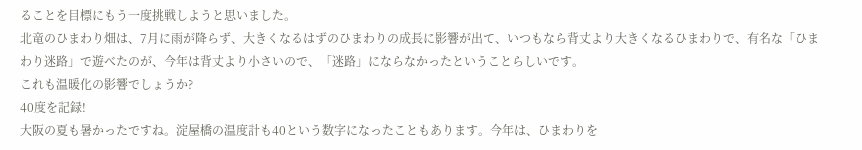ることを目標にもう一度挑戦しようと思いました。
北竜のひまわり畑は、7月に雨が降らず、大きくなるはずのひまわりの成長に影響が出て、いつもなら背丈より大きくなるひまわりで、有名な「ひまわり迷路」で遊べたのが、今年は背丈より小さいので、「迷路」にならなかったということらしいです。
これも温暖化の影響でしょうか?
40度を記録!
大阪の夏も暑かったですね。淀屋橋の温度計も40という数字になったこともあります。今年は、ひまわりを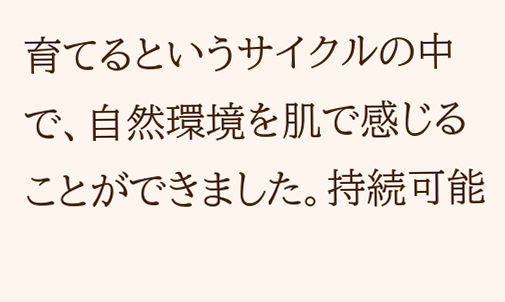育てるというサイクルの中で、自然環境を肌で感じることができました。持続可能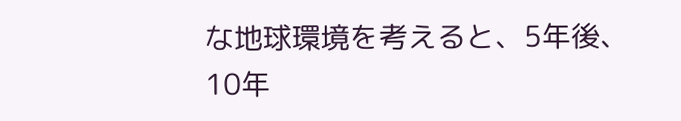な地球環境を考えると、5年後、10年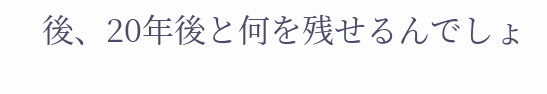後、20年後と何を残せるんでしょ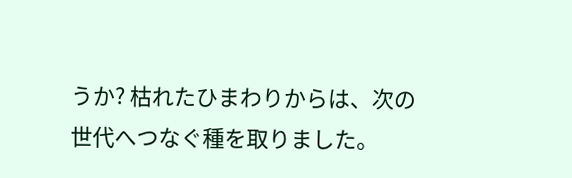うか? 枯れたひまわりからは、次の世代へつなぐ種を取りました。